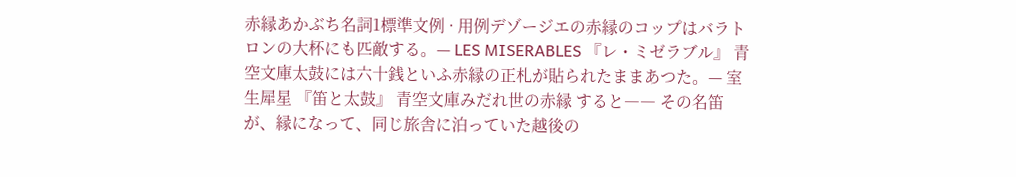赤縁あかぶち名詞1標準文例 · 用例デゾージエの赤縁のコップはバラトロンの大杯にも匹敵する。— LES MISERABLES 『レ・ミゼラブル』 青空文庫太鼓には六十銭といふ赤縁の正札が貼られたままあつた。— 室生犀星 『笛と太鼓』 青空文庫みだれ世の赤縁 すると―― その名笛が、縁になって、同じ旅舎に泊っていた越後の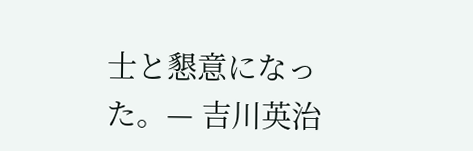士と懇意になった。— 吉川英治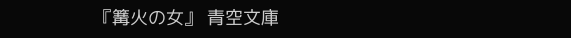『篝火の女』 青空文庫